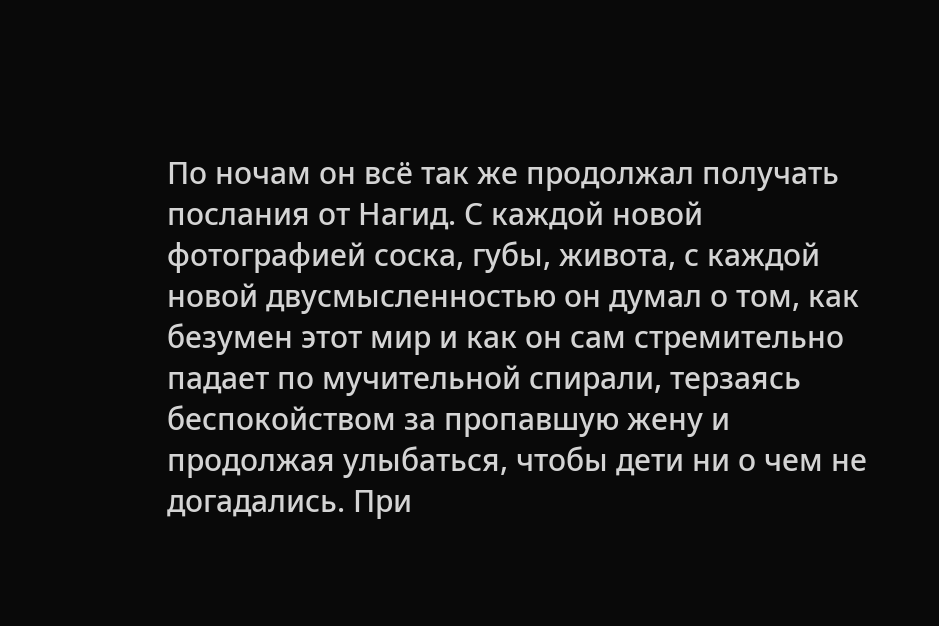По ночам он всё так же продолжал получать послания от Нагид. С каждой новой фотографией соска, губы, живота, с каждой новой двусмысленностью он думал о том, как безумен этот мир и как он сам стремительно падает по мучительной спирали, терзаясь беспокойством за пропавшую жену и продолжая улыбаться, чтобы дети ни о чем не догадались. При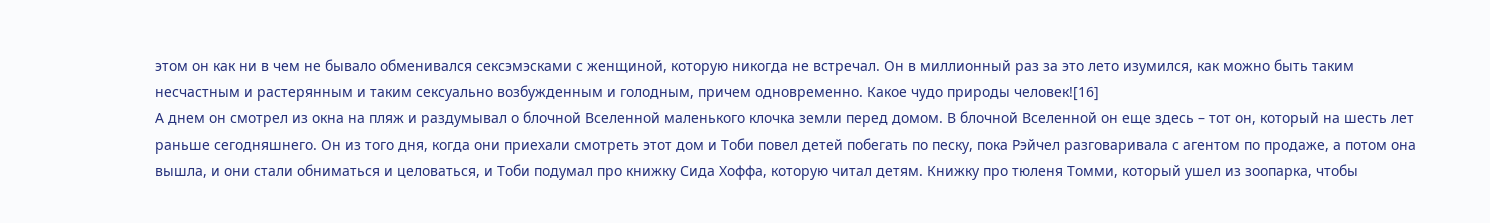этом он как ни в чем не бывало обменивался сексэмэсками с женщиной, которую никогда не встречал. Он в миллионный раз за это лето изумился, как можно быть таким несчастным и растерянным и таким сексуально возбужденным и голодным, причем одновременно. Какое чудо природы человек![16]
А днем он смотрел из окна на пляж и раздумывал о блочной Вселенной маленького клочка земли перед домом. В блочной Вселенной он еще здесь – тот он, который на шесть лет раньше сегодняшнего. Он из того дня, когда они приехали смотреть этот дом и Тоби повел детей побегать по песку, пока Рэйчел разговаривала с агентом по продаже, а потом она вышла, и они стали обниматься и целоваться, и Тоби подумал про книжку Сида Хоффа, которую читал детям. Книжку про тюленя Томми, который ушел из зоопарка, чтобы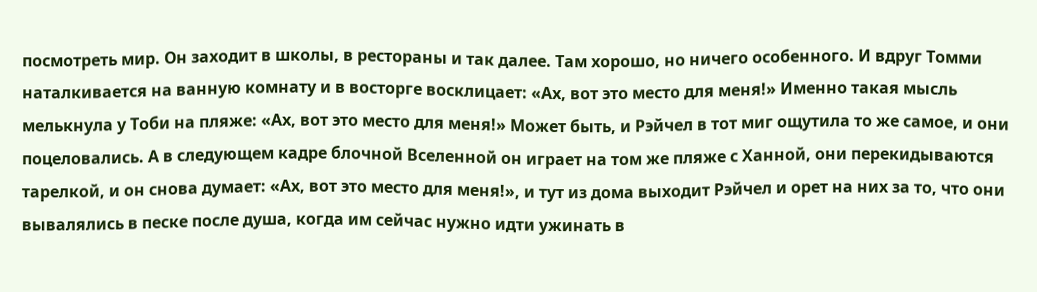посмотреть мир. Он заходит в школы, в рестораны и так далее. Там хорошо, но ничего особенного. И вдруг Томми наталкивается на ванную комнату и в восторге восклицает: «Ах, вот это место для меня!» Именно такая мысль мелькнула у Тоби на пляже: «Ах, вот это место для меня!» Может быть, и Рэйчел в тот миг ощутила то же самое, и они поцеловались. А в следующем кадре блочной Вселенной он играет на том же пляже с Ханной, они перекидываются тарелкой, и он снова думает: «Ах, вот это место для меня!», и тут из дома выходит Рэйчел и орет на них за то, что они вывалялись в песке после душа, когда им сейчас нужно идти ужинать в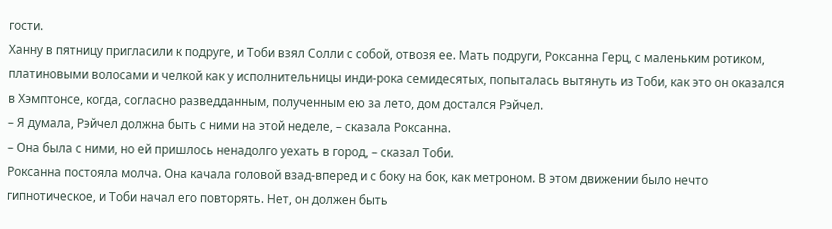гости.
Ханну в пятницу пригласили к подруге, и Тоби взял Солли с собой, отвозя ее. Мать подруги, Роксанна Герц, с маленьким ротиком, платиновыми волосами и челкой как у исполнительницы инди-рока семидесятых, попыталась вытянуть из Тоби, как это он оказался в Хэмптонсе, когда, согласно разведданным, полученным ею за лето, дом достался Рэйчел.
– Я думала, Рэйчел должна быть с ними на этой неделе, – сказала Роксанна.
– Она была с ними, но ей пришлось ненадолго уехать в город, – сказал Тоби.
Роксанна постояла молча. Она качала головой взад-вперед и с боку на бок, как метроном. В этом движении было нечто гипнотическое, и Тоби начал его повторять. Нет, он должен быть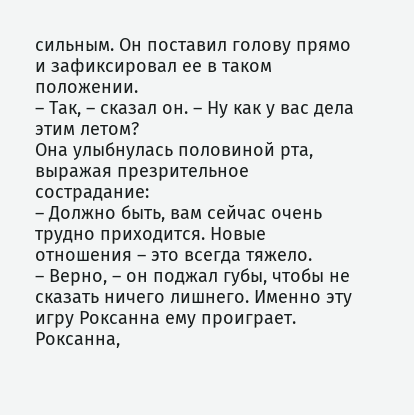сильным. Он поставил голову прямо и зафиксировал ее в таком положении.
– Так, – сказал он. – Ну как у вас дела этим летом?
Она улыбнулась половиной рта, выражая презрительное сострадание:
– Должно быть, вам сейчас очень трудно приходится. Новые отношения – это всегда тяжело.
– Верно, – он поджал губы, чтобы не сказать ничего лишнего. Именно эту игру Роксанна ему проиграет.
Роксанна,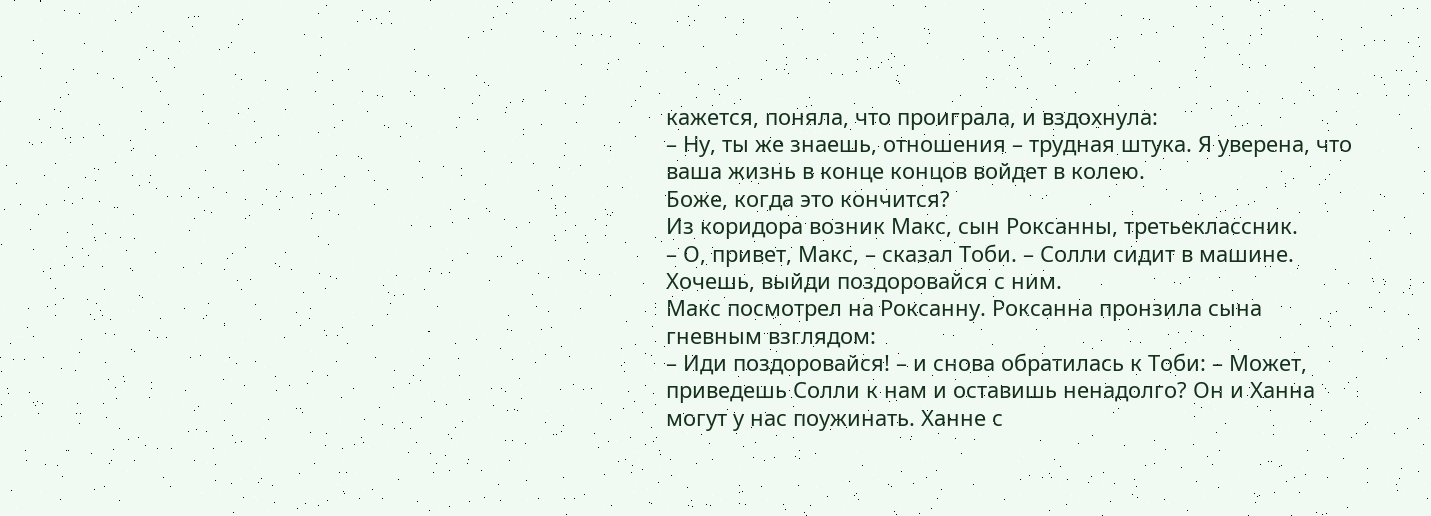кажется, поняла, что проиграла, и вздохнула:
– Ну, ты же знаешь, отношения – трудная штука. Я уверена, что ваша жизнь в конце концов войдет в колею.
Боже, когда это кончится?
Из коридора возник Макс, сын Роксанны, третьеклассник.
– О, привет, Макс, – сказал Тоби. – Солли сидит в машине. Хочешь, выйди поздоровайся с ним.
Макс посмотрел на Роксанну. Роксанна пронзила сына гневным взглядом:
– Иди поздоровайся! – и снова обратилась к Тоби: – Может, приведешь Солли к нам и оставишь ненадолго? Он и Ханна могут у нас поужинать. Ханне с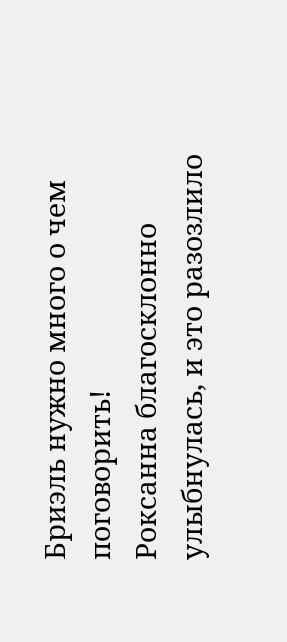Бриэль нужно много о чем поговорить!
Роксанна благосклонно улыбнулась, и это разозлило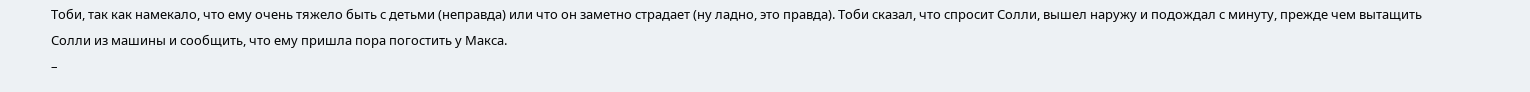Тоби, так как намекало, что ему очень тяжело быть с детьми (неправда) или что он заметно страдает (ну ладно, это правда). Тоби сказал, что спросит Солли, вышел наружу и подождал с минуту, прежде чем вытащить Солли из машины и сообщить, что ему пришла пора погостить у Макса.
–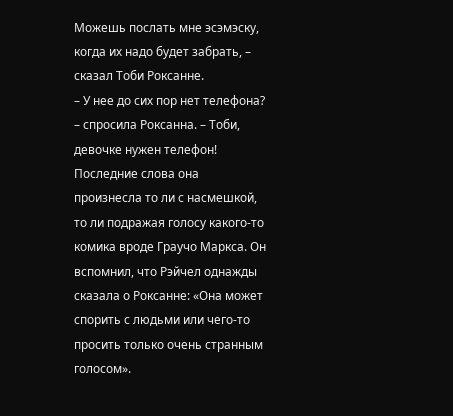Можешь послать мне эсэмэску, когда их надо будет забрать, – сказал Тоби Роксанне.
– У нее до сих пор нет телефона? – спросила Роксанна. – Тоби, девочке нужен телефон!
Последние слова она произнесла то ли с насмешкой, то ли подражая голосу какого-то комика вроде Граучо Маркса. Он вспомнил, что Рэйчел однажды сказала о Роксанне: «Она может спорить с людьми или чего-то просить только очень странным голосом».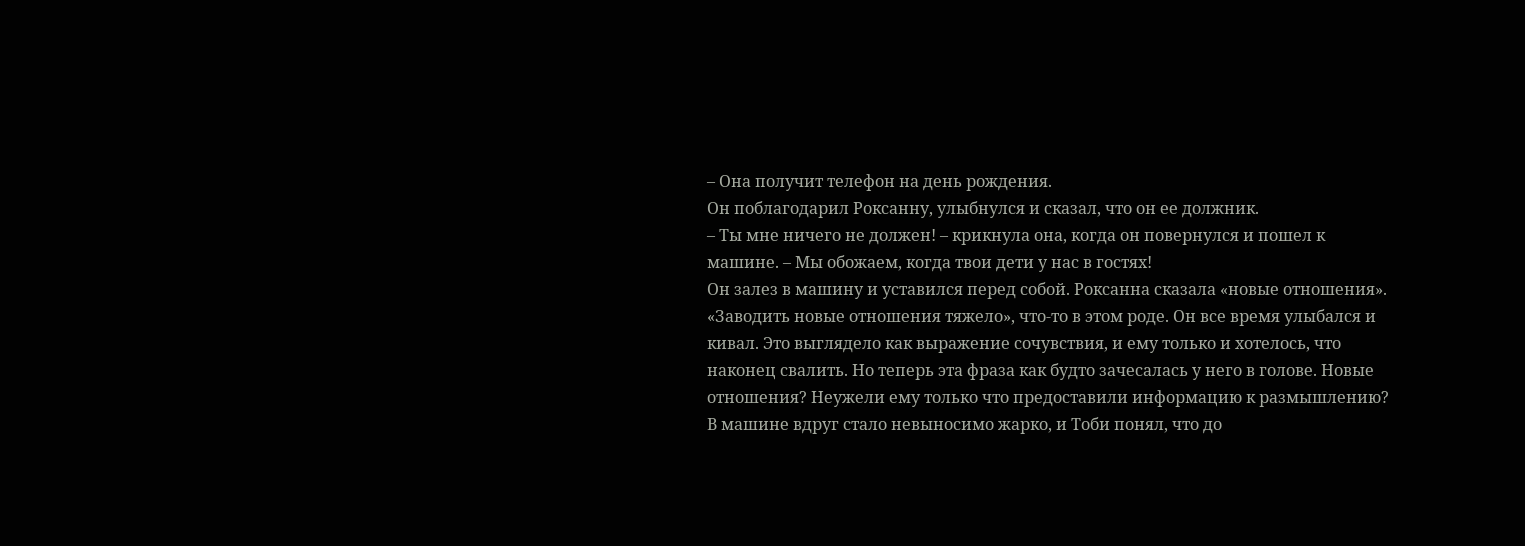– Она получит телефон на день рождения.
Он поблагодарил Роксанну, улыбнулся и сказал, что он ее должник.
– Ты мне ничего не должен! – крикнула она, когда он повернулся и пошел к машине. – Мы обожаем, когда твои дети у нас в гостях!
Он залез в машину и уставился перед собой. Роксанна сказала «новые отношения». «Заводить новые отношения тяжело», что-то в этом роде. Он все время улыбался и кивал. Это выглядело как выражение сочувствия, и ему только и хотелось, что наконец свалить. Но теперь эта фраза как будто зачесалась у него в голове. Новые отношения? Неужели ему только что предоставили информацию к размышлению? В машине вдруг стало невыносимо жарко, и Тоби понял, что до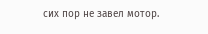сих пор не завел мотор.